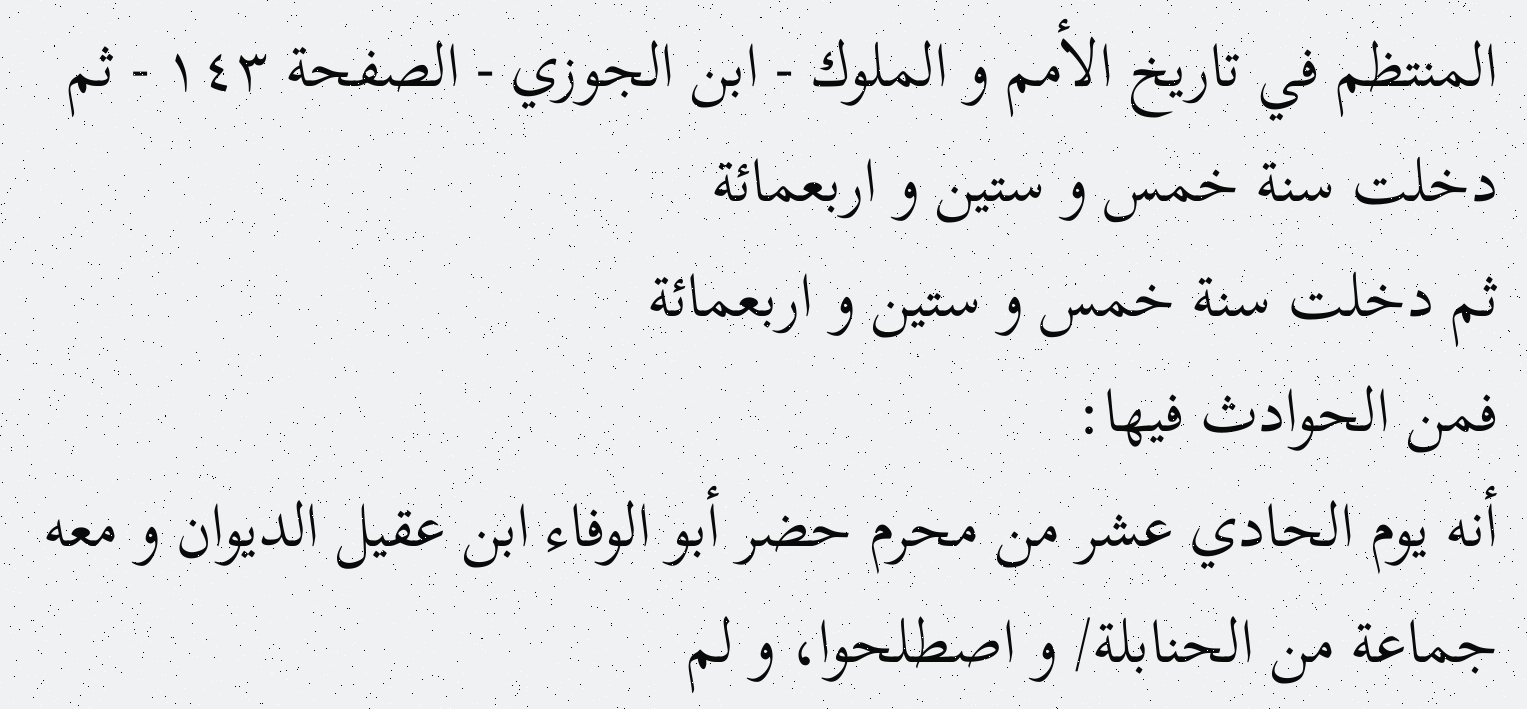المنتظم في تاريخ الأمم و الملوك - ابن الجوزي - الصفحة ١٤٣ - ثم دخلت سنة خمس و ستين و اربعمائة
ثم دخلت سنة خمس و ستين و اربعمائة
فمن الحوادث فيها:
أنه يوم الحادي عشر من محرم حضر أبو الوفاء ابن عقيل الديوان و معه جماعة من الحنابلة/ و اصطلحوا، و لم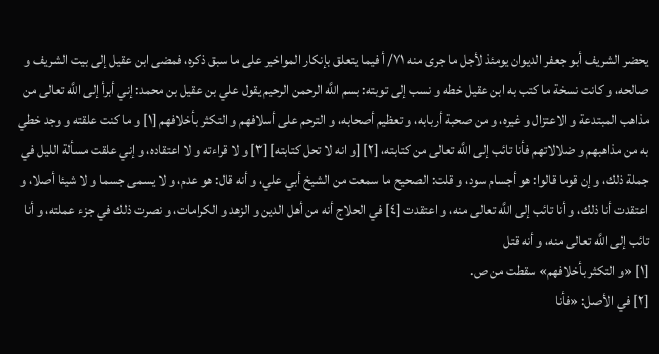يحضر الشريف أبو جعفر الديوان يومئذ لأجل ما جرى منه ٧١/ أ فيما يتعلق بإنكار المواخير على ما سبق ذكره، فمضى ابن عقيل إلى بيت الشريف و صالحه، و كانت نسخة ما كتب به ابن عقيل خطه و نسب إلى توبته: بسم اللَّه الرحمن الرحيم يقول علي بن عقيل بن محمد: إني أبرأ إلى اللَّه تعالى من مذاهب المبتدعة و الاعتزال و غيره، و من صحبة أربابه، و تعظيم أصحابه، و الترحم على أسلافهم و التكثر بأخلافهم [١] و ما كنت علقته و وجد خطي به من مذاهبهم و ضلالاتهم فأنا تائب إلى اللَّه تعالى من كتابته، [٢] [و انه لا تحل كتابته] [٣] و لا قراءته و لا اعتقاده، و إني علقت مسألة الليل في جملة ذلك، و إن قوما قالوا: هو أجسام سود، و قلت: الصحيح ما سمعت من الشيخ أبي علي، و أنه قال: هو عدم، و لا يسمى جسما و لا شيئا أصلا، و اعتقدت أنا ذلك، و أنا تائب إلى اللَّه تعالى منه، و اعتقدت [٤] في الحلاج أنه من أهل الدين و الزهد و الكرامات، و نصرت ذلك في جزء عملته، و أنا تائب إلى اللَّه تعالى منه، و أنه قتل
[١] «و التكثر بأخلافهم» سقطت من ص.
[٢] في الأصل: «فأنا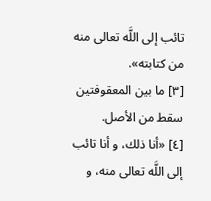تائب إلى اللَّه تعالى منه من كتابته».
[٣] ما بين المعقوفتين سقط من الأصل.
[٤] «أنا ذلك، و أنا تائب إلى اللَّه تعالى منه، و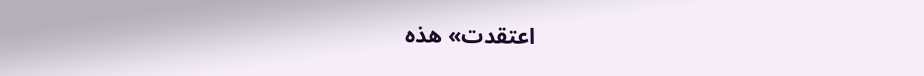اعتقدت» هذه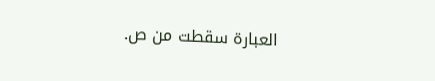العبارة سقطت من ص.